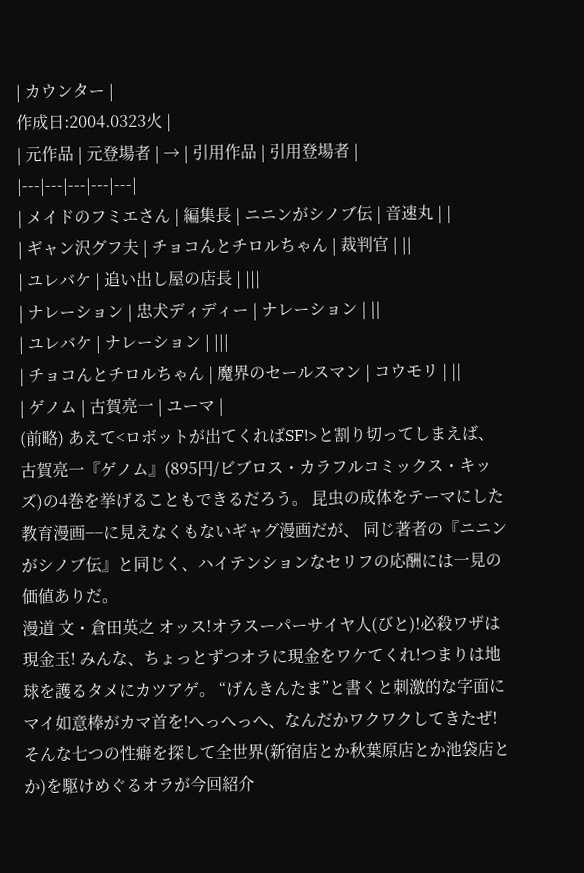| カウンター |
作成日:2004.0323火 |
| 元作品 | 元登場者 | → | 引用作品 | 引用登場者 |
|---|---|---|---|---|
| メイドのフミエさん | 編集長 | ニニンがシノブ伝 | 音速丸 | |
| ギャン沢グフ夫 | チョコんとチロルちゃん | 裁判官 | ||
| ユレバケ | 追い出し屋の店長 | |||
| ナレーション | 忠犬ディディー | ナレーション | ||
| ユレバケ | ナレーション | |||
| チョコんとチロルちゃん | 魔界のセールスマン | コウモリ | ||
| ゲノム | 古賀亮一 | ユーマ |
(前略) あえて<ロボットが出てくればSF!>と割り切ってしまえば、 古賀亮一『ゲノム』(895円/ビブロス・カラフルコミックス・キッズ)の4巻を挙げることもできるだろう。 昆虫の成体をテーマにした教育漫画−−に見えなくもないギャグ漫画だが、 同じ著者の『ニニンがシノブ伝』と同じく、ハイテンションなセリフの応酬には一見の価値ありだ。
漫道 文・倉田英之 オッス!オラスーパーサイヤ人(びと)!必殺ワザは現金玉! みんな、ちょっとずつオラに現金をワケてくれ!つまりは地球を護るタメにカツアゲ。 “げんきんたま”と書くと刺激的な字面にマイ如意棒がカマ首を!へっへっへ、なんだかワクワクしてきたぜ! そんな七つの性癖を探して全世界(新宿店とか秋葉原店とか池袋店とか)を駆けめぐるオラが今回紹介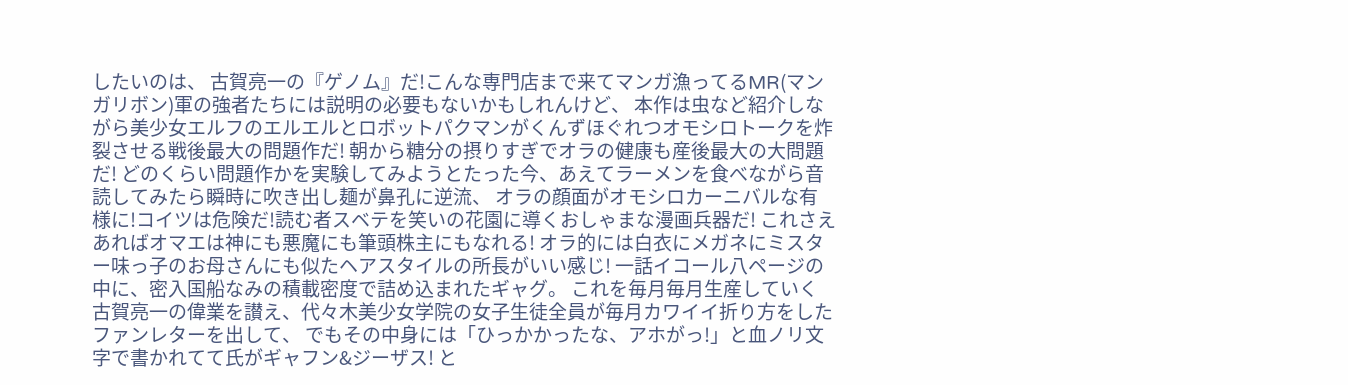したいのは、 古賀亮一の『ゲノム』だ!こんな専門店まで来てマンガ漁ってるMR(マンガリボン)軍の強者たちには説明の必要もないかもしれんけど、 本作は虫など紹介しながら美少女エルフのエルエルとロボットパクマンがくんずほぐれつオモシロトークを炸裂させる戦後最大の問題作だ! 朝から糖分の摂りすぎでオラの健康も産後最大の大問題だ! どのくらい問題作かを実験してみようとたった今、あえてラーメンを食べながら音読してみたら瞬時に吹き出し麺が鼻孔に逆流、 オラの顔面がオモシロカーニバルな有様に!コイツは危険だ!読む者スベテを笑いの花園に導くおしゃまな漫画兵器だ! これさえあればオマエは神にも悪魔にも筆頭株主にもなれる! オラ的には白衣にメガネにミスター味っ子のお母さんにも似たヘアスタイルの所長がいい感じ! 一話イコール八ページの中に、密入国船なみの積載密度で詰め込まれたギャグ。 これを毎月毎月生産していく古賀亮一の偉業を讃え、代々木美少女学院の女子生徒全員が毎月カワイイ折り方をしたファンレターを出して、 でもその中身には「ひっかかったな、アホがっ!」と血ノリ文字で書かれてて氏がギャフン&ジーザス! と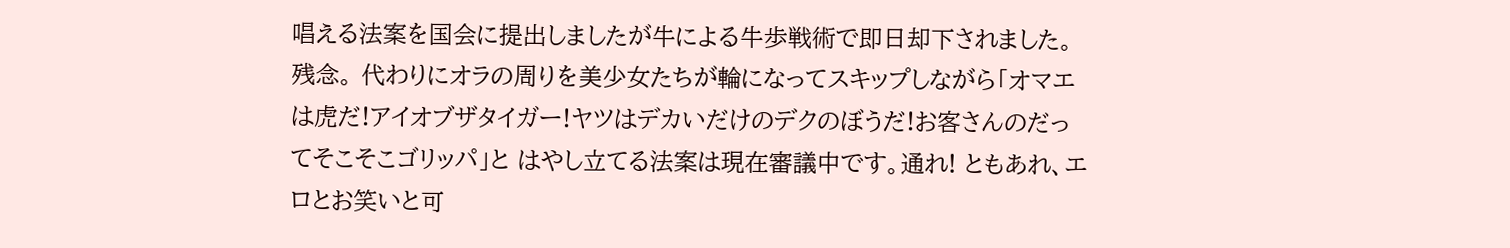唱える法案を国会に提出しましたが牛による牛歩戦術で即日却下されました。残念。 代わりにオラの周りを美少女たちが輪になってスキップしながら「オマエは虎だ!アイオブザタイガー!ヤツはデカいだけのデクのぼうだ!お客さんのだってそこそこゴリッパ」と はやし立てる法案は現在審議中です。通れ! ともあれ、エロとお笑いと可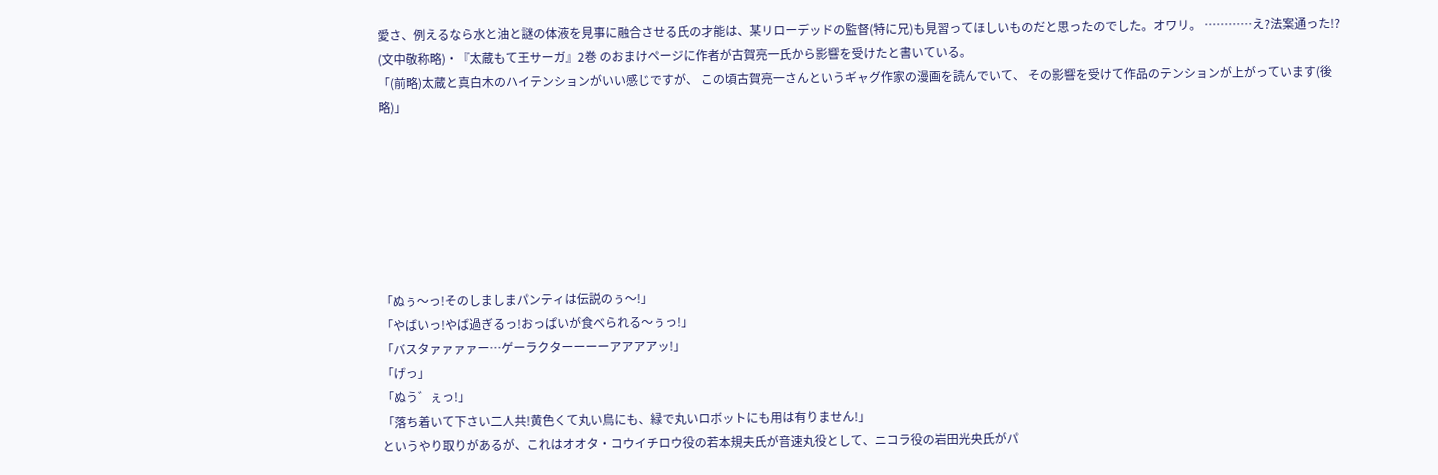愛さ、例えるなら水と油と謎の体液を見事に融合させる氏の才能は、某リローデッドの監督(特に兄)も見習ってほしいものだと思ったのでした。オワリ。 …………え?法案通った!? (文中敬称略)・『太蔵もて王サーガ』2巻 のおまけページに作者が古賀亮一氏から影響を受けたと書いている。
「(前略)太蔵と真白木のハイテンションがいい感じですが、 この頃古賀亮一さんというギャグ作家の漫画を読んでいて、 その影響を受けて作品のテンションが上がっています(後略)」







「ぬぅ〜っ!そのしましまパンティは伝説のぅ〜!」
「やばいっ!やば過ぎるっ!おっぱいが食べられる〜ぅっ!」
「バスタァァァァー…ゲーラクターーーーアアアアッ!」
「げっ」
「ぬう゛ぇっ!」
「落ち着いて下さい二人共!黄色くて丸い鳥にも、緑で丸いロボットにも用は有りません!」
というやり取りがあるが、これはオオタ・コウイチロウ役の若本規夫氏が音速丸役として、ニコラ役の岩田光央氏がパ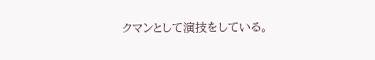クマンとして演技をしている。